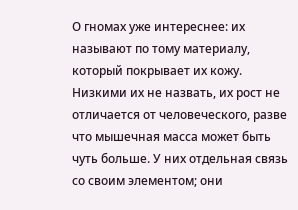О гномах уже интереснее: их называют по тому материалу, который покрывает их кожу. Низкими их не назвать, их рост не отличается от человеческого, разве что мышечная масса может быть чуть больше. У них отдельная связь со своим элементом; они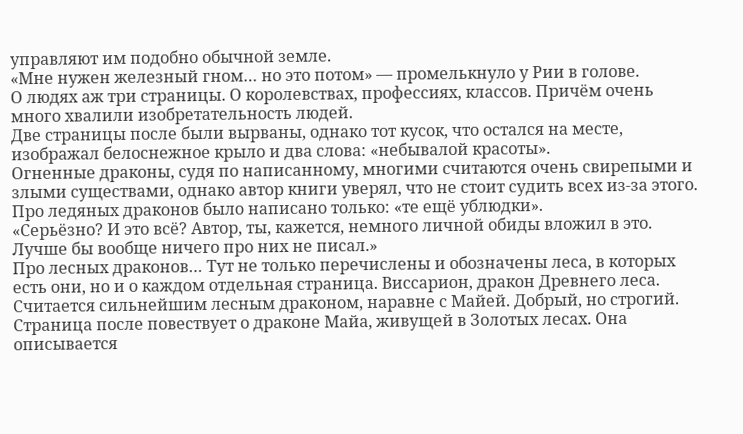управляют им подобно обычной земле.
«Мне нужен железный гном… но это потом» — промелькнуло у Рии в голове.
О людях аж три страницы. О королевствах, профессиях, классов. Причём очень много хвалили изобретательность людей.
Две страницы после были вырваны, однако тот кусок, что остался на месте, изображал белоснежное крыло и два слова: «небывалой красоты».
Огненные драконы, судя по написанному, многими считаются очень свирепыми и злыми существами, однако автор книги уверял, что не стоит судить всех из-за этого.
Про ледяных драконов было написано только: «те ещё ублюдки».
«Серьёзно? И это всё? Автор, ты, кажется, немного личной обиды вложил в это. Лучше бы вообще ничего про них не писал.»
Про лесных драконов… Тут не только перечислены и обозначены леса, в которых есть они, но и о каждом отдельная страница. Виссарион, дракон Древнего леса. Считается сильнейшим лесным драконом, наравне с Майей. Добрый, но строгий. Страница после повествует о драконе Майа, живущей в Золотых лесах. Она описывается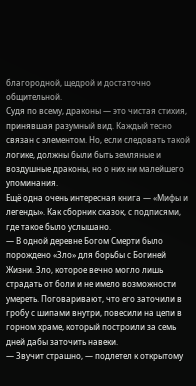благородной, щедрой и достаточно общительной.
Судя по всему, драконы — это чистая стихия, принявшая разумный вид. Каждый тесно связан с элементом. Но, если следовать такой логике, должны были быть земляные и воздушные драконы, но о них ни малейшего упоминания.
Ещё одна очень интересная книга — «Мифы и легенды». Как сборник сказок, с подписями, где такое было услышано.
— В одной деревне Богом Смерти было порождено «Зло» для борьбы с Богиней Жизни. Зло, которое вечно могло лишь страдать от боли и не имело возможности умереть. Поговаривают, что его заточили в гробу с шипами внутри, повесили на цепи в горном храме, который построили за семь дней дабы заточить навеки.
— Звучит страшно, — подлетел к открытому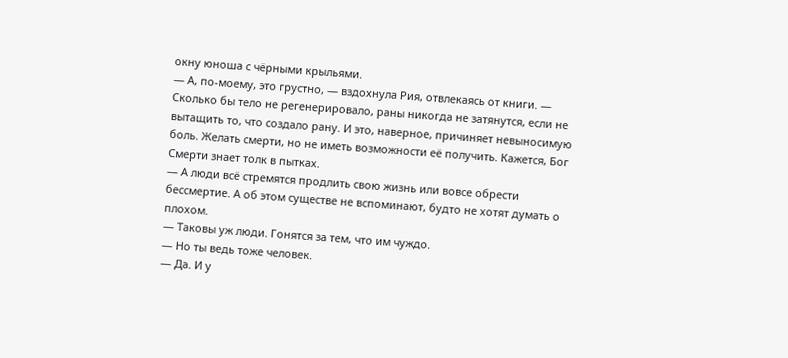окну юноша с чёрными крыльями.
— А, по-моему, это грустно, — вздохнула Рия, отвлекаясь от книги. — Сколько бы тело не регенерировало, раны никогда не затянутся, если не вытащить то, что создало рану. И это, наверное, причиняет невыносимую боль. Желать смерти, но не иметь возможности её получить. Кажется, Бог Смерти знает толк в пытках.
— А люди всё стремятся продлить свою жизнь или вовсе обрести бессмертие. А об этом существе не вспоминают, будто не хотят думать о плохом.
— Таковы уж люди. Гонятся за тем, что им чуждо.
— Но ты ведь тоже человек.
— Да. И у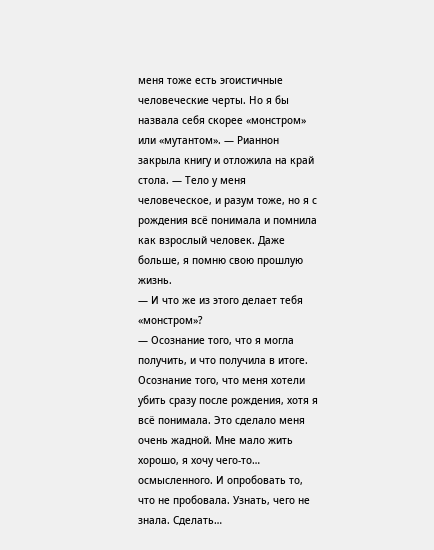меня тоже есть эгоистичные человеческие черты. Но я бы назвала себя скорее «монстром» или «мутантом». — Рианнон закрыла книгу и отложила на край стола. — Тело у меня человеческое, и разум тоже, но я с рождения всё понимала и помнила как взрослый человек. Даже больше, я помню свою прошлую жизнь.
— И что же из этого делает тебя «монстром»?
— Осознание того, что я могла получить, и что получила в итоге. Осознание того, что меня хотели убить сразу после рождения, хотя я всё понимала. Это сделало меня очень жадной. Мне мало жить хорошо, я хочу чего-то… осмысленного. И опробовать то, что не пробовала. Узнать, чего не знала. Сделать…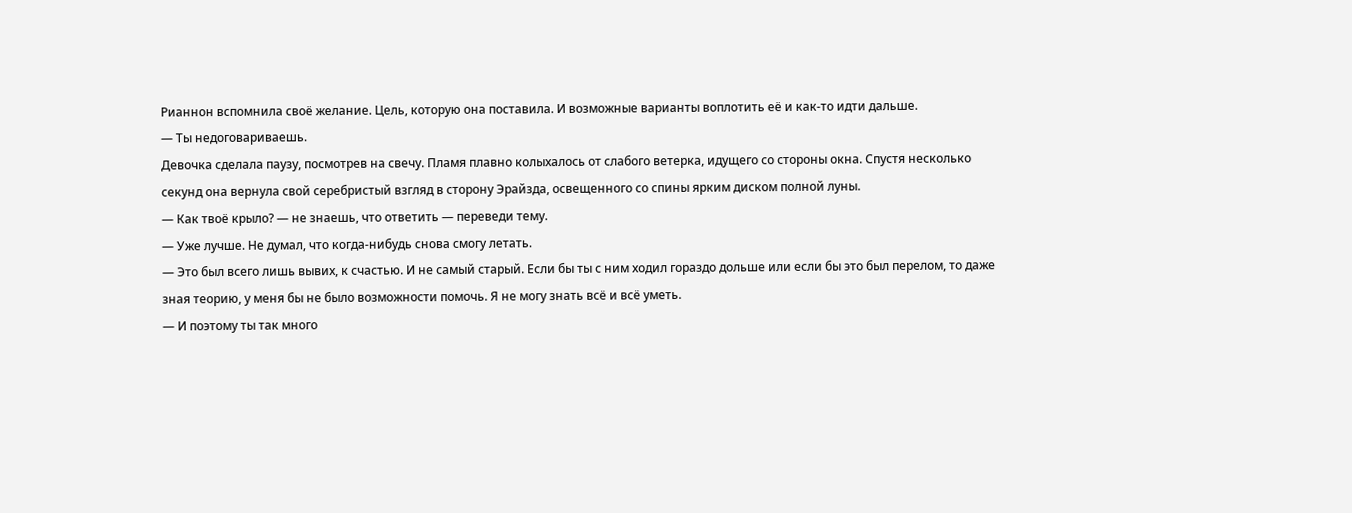Рианнон вспомнила своё желание. Цель, которую она поставила. И возможные варианты воплотить её и как-то идти дальше.
— Ты недоговариваешь.
Девочка сделала паузу, посмотрев на свечу. Пламя плавно колыхалось от слабого ветерка, идущего со стороны окна. Спустя несколько секунд она вернула свой серебристый взгляд в сторону Эрайзда, освещенного со спины ярким диском полной луны.
— Как твоё крыло? — не знаешь, что ответить — переведи тему.
— Уже лучше. Не думал, что когда-нибудь снова смогу летать.
— Это был всего лишь вывих, к счастью. И не самый старый. Если бы ты с ним ходил гораздо дольше или если бы это был перелом, то даже зная теорию, у меня бы не было возможности помочь. Я не могу знать всё и всё уметь.
— И поэтому ты так много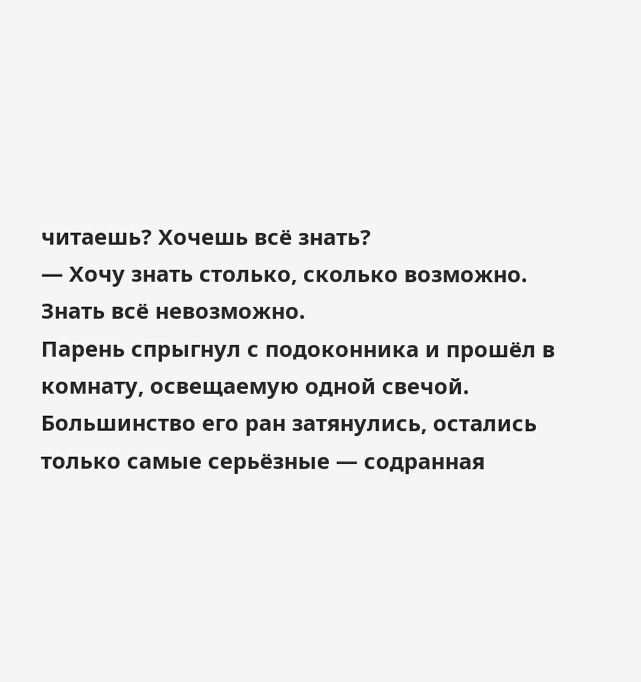читаешь? Хочешь всё знать?
— Хочу знать столько, сколько возможно. Знать всё невозможно.
Парень спрыгнул с подоконника и прошёл в комнату, освещаемую одной свечой. Большинство его ран затянулись, остались только самые серьёзные — содранная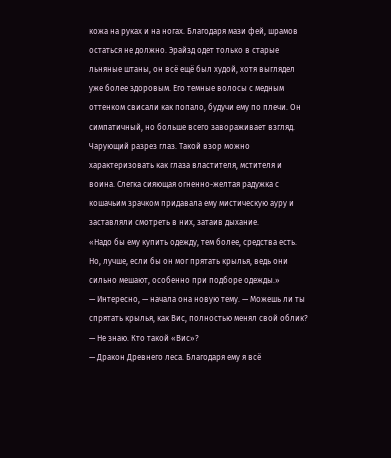кожа на руках и на ногах. Благодаря мази фей, шрамов остаться не должно. Эрайзд одет только в старые льняные штаны, он всё ещё был худой, хотя выглядел уже более здоровым. Его темные волосы с медным оттенком свисали как попало, будучи ему по плечи. Он симпатичный, но больше всего завораживает взгляд. Чарующий разрез глаз. Такой взор можно характеризовать как глаза властителя, мстителя и воина. Слегка сияющая огненно-желтая радужка с кошачьим зрачком придавала ему мистическую ауру и заставляли смотреть в них, затаив дыхание.
«Надо бы ему купить одежду, тем более, средства есть. Но, лучше, если бы он мог прятать крылья, ведь они сильно мешают, особенно при подборе одежды.»
— Интересно, — начала она новую тему. — Можешь ли ты спрятать крылья, как Вис, полностью менял свой облик?
— Не знаю. Кто такой «Вис»?
— Дракон Древнего леса. Благодаря ему я всё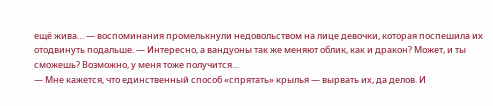ещё жива… — воспоминания промелькнули недовольством на лице девочки, которая поспешила их отодвинуть подальше. — Интересно, а вандуоны так же меняют облик, как и дракон? Может, и ты сможешь? Возможно, у меня тоже получится…
— Мне кажется, что единственный способ «спрятать» крылья — вырвать их, да делов. И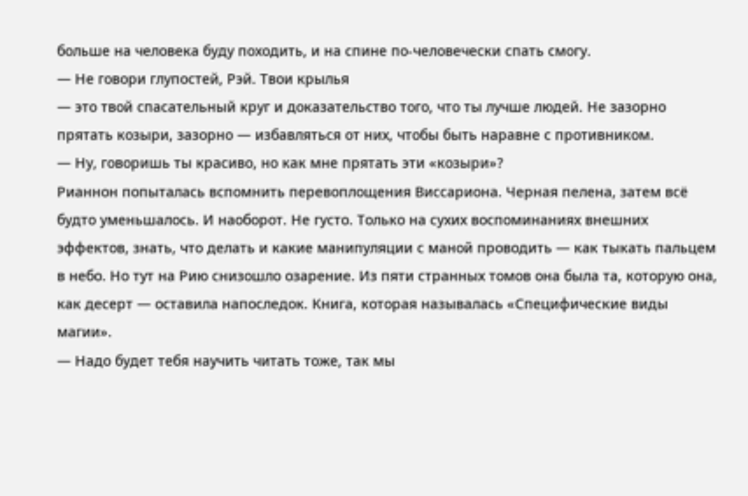больше на человека буду походить, и на спине по-человечески спать смогу.
— Не говори глупостей, Рэй. Твои крылья
— это твой спасательный круг и доказательство того, что ты лучше людей. Не зазорно прятать козыри, зазорно — избавляться от них, чтобы быть наравне с противником.
— Ну, говоришь ты красиво, но как мне прятать эти «козыри»?
Рианнон попыталась вспомнить перевоплощения Виссариона. Черная пелена, затем всё будто уменьшалось. И наоборот. Не густо. Только на сухих воспоминаниях внешних эффектов, знать, что делать и какие манипуляции с маной проводить — как тыкать пальцем в небо. Но тут на Рию снизошло озарение. Из пяти странных томов она была та, которую она, как десерт — оставила напоследок. Книга, которая называлась «Специфические виды магии».
— Надо будет тебя научить читать тоже, так мы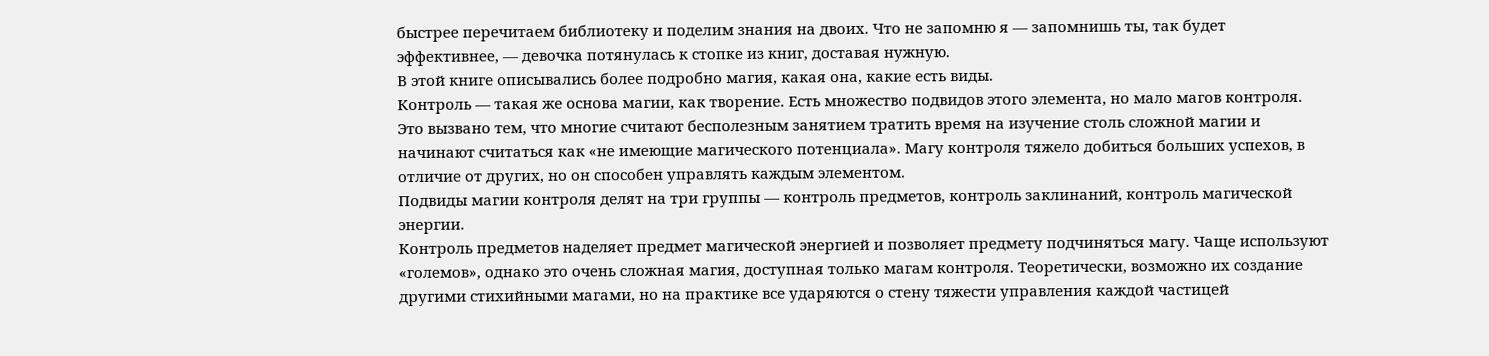быстрее перечитаем библиотеку и поделим знания на двоих. Что не запомню я — запомнишь ты, так будет эффективнее, — девочка потянулась к стопке из книг, доставая нужную.
В этой книге описывались более подробно магия, какая она, какие есть виды.
Контроль — такая же основа магии, как творение. Есть множество подвидов этого элемента, но мало магов контроля. Это вызвано тем, что многие считают бесполезным занятием тратить время на изучение столь сложной магии и начинают считаться как «не имеющие магического потенциала». Магу контроля тяжело добиться больших успехов, в отличие от других, но он способен управлять каждым элементом.
Подвиды магии контроля делят на три группы — контроль предметов, контроль заклинаний, контроль магической энергии.
Контроль предметов наделяет предмет магической энергией и позволяет предмету подчиняться магу. Чаще используют «големов», однако это очень сложная магия, доступная только магам контроля. Теоретически, возможно их создание другими стихийными магами, но на практике все ударяются о стену тяжести управления каждой частицей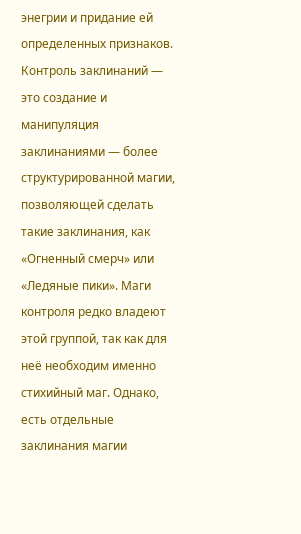энегрии и придание ей определенных признаков.
Контроль заклинаний — это создание и манипуляция заклинаниями — более структурированной магии, позволяющей сделать такие заклинания, как «Огненный смерч» или «Ледяные пики». Маги контроля редко владеют этой группой, так как для неё необходим именно стихийный маг. Однако, есть отдельные заклинания магии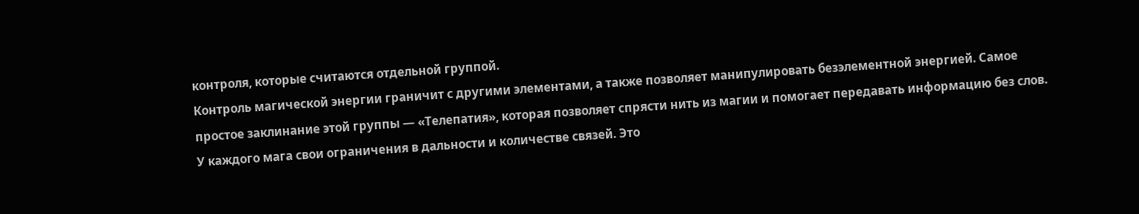контроля, которые считаются отдельной группой.
Контроль магической энергии граничит с другими элементами, а также позволяет манипулировать безэлементной энергией. Самое простое заклинание этой группы — «Телепатия», которая позволяет спрясти нить из магии и помогает передавать информацию без слов. У каждого мага свои ограничения в дальности и количестве связей. Это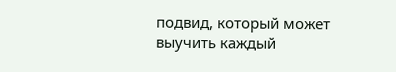подвид, который может выучить каждый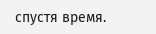спустя время.